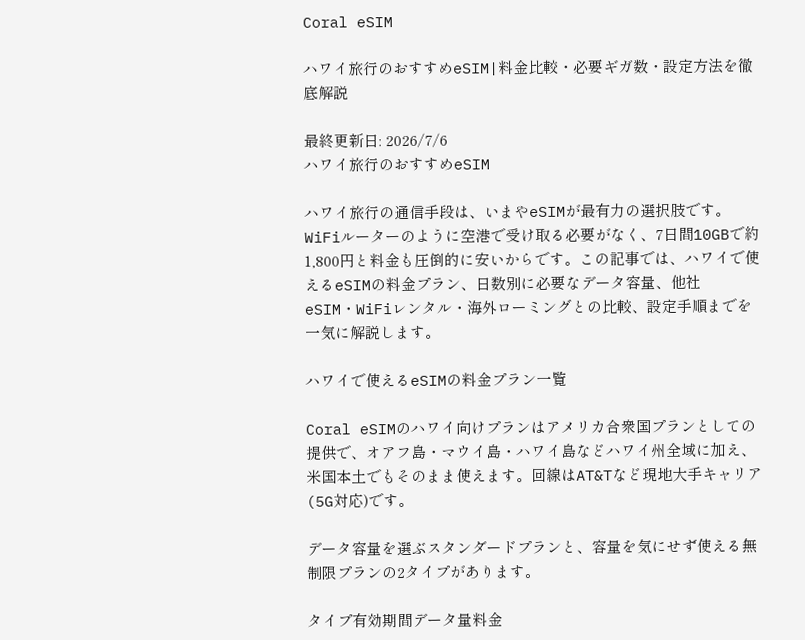Coral eSIM

ハワイ旅行のおすすめeSIM|料金比較・必要ギガ数・設定方法を徹底解説

最終更新日: 2026/7/6
ハワイ旅行のおすすめeSIM

ハワイ旅行の通信手段は、いまやeSIMが最有力の選択肢です。WiFiルーターのように空港で受け取る必要がなく、7日間10GBで約1,800円と料金も圧倒的に安いからです。この記事では、ハワイで使えるeSIMの料金プラン、日数別に必要なデータ容量、他社eSIM・WiFiレンタル・海外ローミングとの比較、設定手順までを一気に解説します。

ハワイで使えるeSIMの料金プラン一覧

Coral eSIMのハワイ向けプランはアメリカ合衆国プランとしての提供で、オアフ島・マウイ島・ハワイ島などハワイ州全域に加え、米国本土でもそのまま使えます。回線はAT&Tなど現地大手キャリア(5G対応)です。

データ容量を選ぶスタンダードプランと、容量を気にせず使える無制限プランの2タイプがあります。

タイプ有効期間データ量料金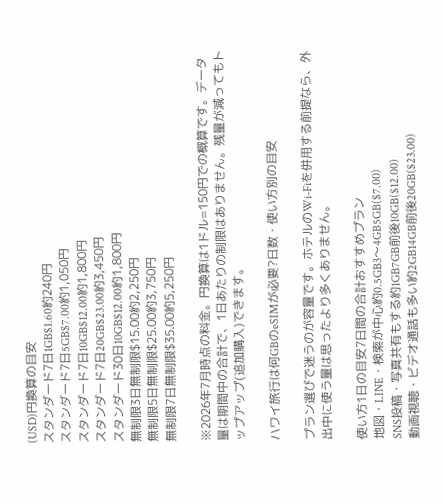(USD)円換算の目安
スタンダード7日1GB$1.60約240円
スタンダード7日5GB$7.00約1,050円
スタンダード7日10GB$12.00約1,800円
スタンダード7日20GB$23.00約3,450円
スタンダード30日10GB$12.00約1,800円
無制限3日無制限$15.00約2,250円
無制限5日無制限$25.00約3,750円
無制限7日無制限$35.00約5,250円

※2026年7月時点の料金。円換算は1ドル=150円での概算です。データ量は期間中の合計で、1日あたりの制限はありません。残量が減ってもトップアップ(追加購入)できます。

ハワイ旅行は何GBのeSIMが必要?日数・使い方別の目安

プラン選びで迷うのが容量です。ホテルのWi-Fiを併用する前提なら、外出中に使う量は思ったより多くありません。

使い方1日の目安7日間の合計おすすめプラン
地図・LINE・検索が中心約0.5GB3〜4GB5GB($7.00)
SNS投稿・写真共有もする約1GB7GB前後10GB($12.00)
動画視聴・ビデオ通話も多い約2GB14GB前後20GB($23.00)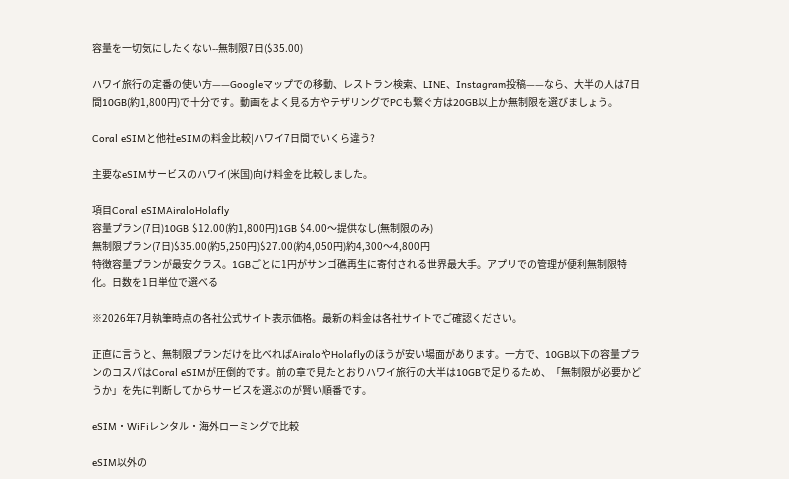容量を一切気にしたくない--無制限7日($35.00)

ハワイ旅行の定番の使い方——Googleマップでの移動、レストラン検索、LINE、Instagram投稿——なら、大半の人は7日間10GB(約1,800円)で十分です。動画をよく見る方やテザリングでPCも繋ぐ方は20GB以上か無制限を選びましょう。

Coral eSIMと他社eSIMの料金比較|ハワイ7日間でいくら違う?

主要なeSIMサービスのハワイ(米国)向け料金を比較しました。

項目Coral eSIMAiraloHolafly
容量プラン(7日)10GB $12.00(約1,800円)1GB $4.00〜提供なし(無制限のみ)
無制限プラン(7日)$35.00(約5,250円)$27.00(約4,050円)約4,300〜4,800円
特徴容量プランが最安クラス。1GBごとに1円がサンゴ礁再生に寄付される世界最大手。アプリでの管理が便利無制限特化。日数を1日単位で選べる

※2026年7月執筆時点の各社公式サイト表示価格。最新の料金は各社サイトでご確認ください。

正直に言うと、無制限プランだけを比べればAiraloやHolaflyのほうが安い場面があります。一方で、10GB以下の容量プランのコスパはCoral eSIMが圧倒的です。前の章で見たとおりハワイ旅行の大半は10GBで足りるため、「無制限が必要かどうか」を先に判断してからサービスを選ぶのが賢い順番です。

eSIM・WiFiレンタル・海外ローミングで比較

eSIM以外の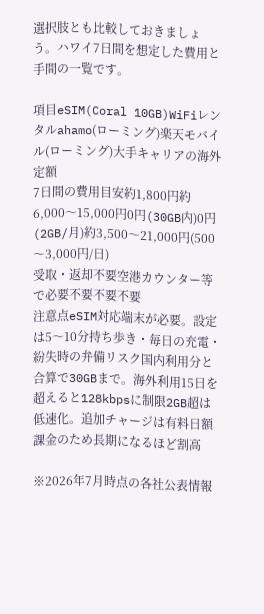選択肢とも比較しておきましょう。ハワイ7日間を想定した費用と手間の一覧です。

項目eSIM(Coral 10GB)WiFiレンタルahamo(ローミング)楽天モバイル(ローミング)大手キャリアの海外定額
7日間の費用目安約1,800円約6,000〜15,000円0円(30GB内)0円(2GB/月)約3,500〜21,000円(500〜3,000円/日)
受取・返却不要空港カウンター等で必要不要不要不要
注意点eSIM対応端末が必要。設定は5〜10分持ち歩き・毎日の充電・紛失時の弁備リスク国内利用分と合算で30GBまで。海外利用15日を超えると128kbpsに制限2GB超は低速化。追加チャージは有料日額課金のため長期になるほど割高

※2026年7月時点の各社公表情報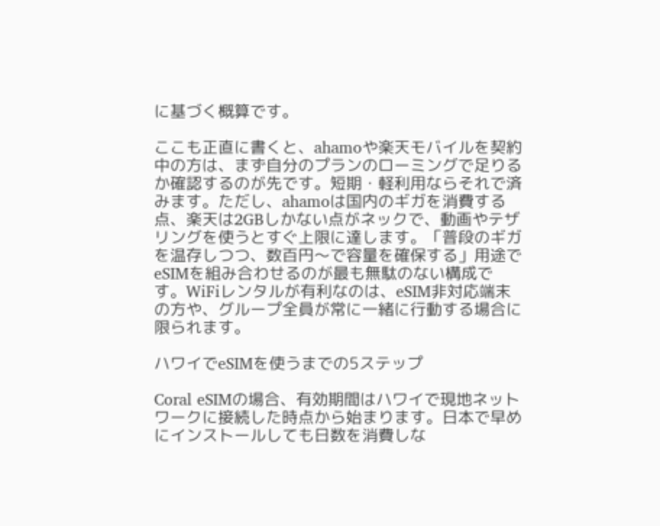に基づく概算です。

ここも正直に書くと、ahamoや楽天モバイルを契約中の方は、まず自分のプランのローミングで足りるか確認するのが先です。短期・軽利用ならそれで済みます。ただし、ahamoは国内のギガを消費する点、楽天は2GBしかない点がネックで、動画やテザリングを使うとすぐ上限に達します。「普段のギガを温存しつつ、数百円〜で容量を確保する」用途でeSIMを組み合わせるのが最も無駄のない構成です。WiFiレンタルが有利なのは、eSIM非対応端末の方や、グループ全員が常に一緒に行動する場合に限られます。

ハワイでeSIMを使うまでの5ステップ

Coral eSIMの場合、有効期間はハワイで現地ネットワークに接続した時点から始まります。日本で早めにインストールしても日数を消費しな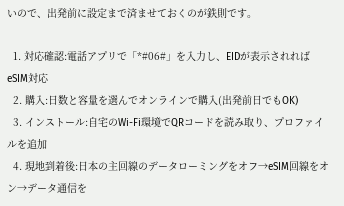いので、出発前に設定まで済ませておくのが鉄則です。

  1. 対応確認:電話アプリで「*#06#」を入力し、EIDが表示されればeSIM対応
  2. 購入:日数と容量を選んでオンラインで購入(出発前日でもOK)
  3. インストール:自宅のWi-Fi環境でQRコードを読み取り、プロファイルを追加
  4. 現地到着後:日本の主回線のデータローミングをオフ→eSIM回線をオン→データ通信を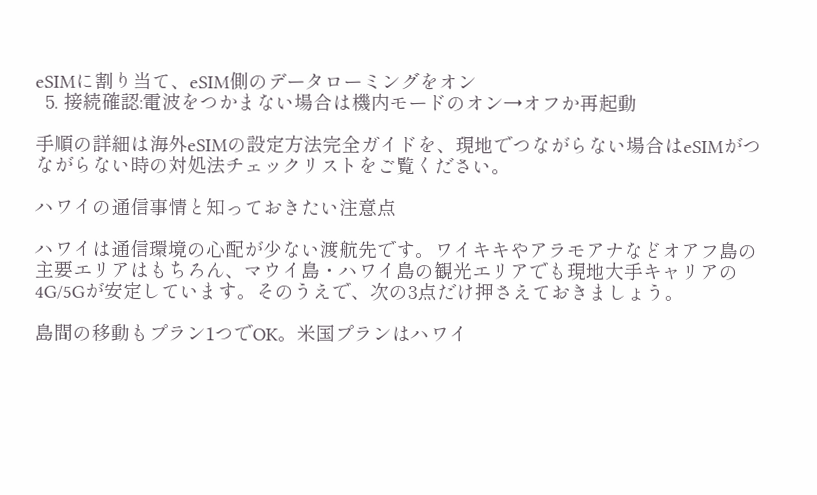eSIMに割り当て、eSIM側のデータローミングをオン
  5. 接続確認:電波をつかまない場合は機内モードのオン→オフか再起動

手順の詳細は海外eSIMの設定方法完全ガイドを、現地でつながらない場合はeSIMがつながらない時の対処法チェックリストをご覧ください。

ハワイの通信事情と知っておきたい注意点

ハワイは通信環境の心配が少ない渡航先です。ワイキキやアラモアナなどオアフ島の主要エリアはもちろん、マウイ島・ハワイ島の観光エリアでも現地大手キャリアの4G/5Gが安定しています。そのうえで、次の3点だけ押さえておきましょう。

島間の移動もプラン1つでOK。米国プランはハワイ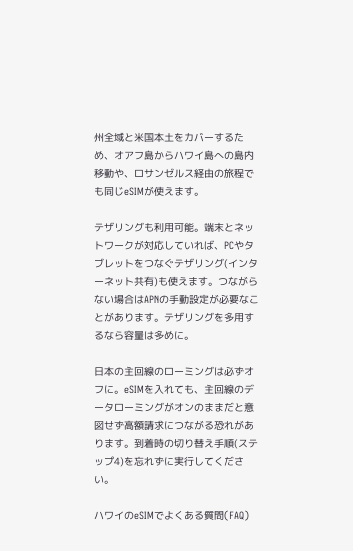州全域と米国本土をカバーするため、オアフ島からハワイ島への島内移動や、ロサンゼルス経由の旅程でも同じeSIMが使えます。

テザリングも利用可能。端末とネットワークが対応していれば、PCやタブレットをつなぐテザリング(インターネット共有)も使えます。つながらない場合はAPNの手動設定が必要なことがあります。テザリングを多用するなら容量は多めに。

日本の主回線のローミングは必ずオフに。eSIMを入れても、主回線のデータローミングがオンのままだと意図せず高額請求につながる恐れがあります。到着時の切り替え手順(ステップ4)を忘れずに実行してください。

ハワイのeSIMでよくある質問(FAQ)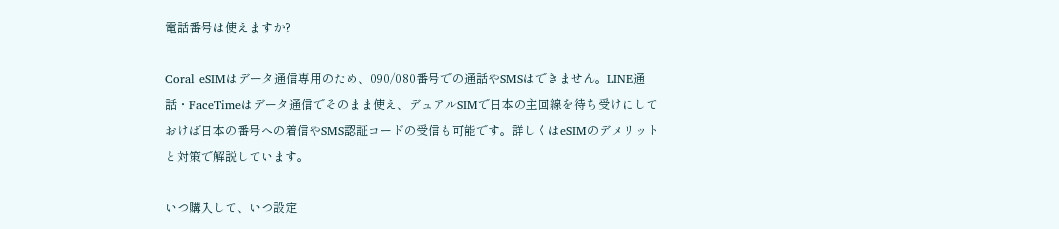電話番号は使えますか?

Coral eSIMはデータ通信専用のため、090/080番号での通話やSMSはできません。LINE通話・FaceTimeはデータ通信でそのまま使え、デュアルSIMで日本の主回線を待ち受けにしておけば日本の番号への着信やSMS認証コードの受信も可能です。詳しくはeSIMのデメリットと対策で解説しています。

いつ購入して、いつ設定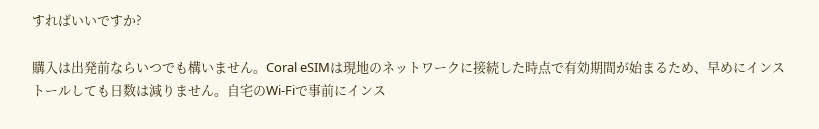すればいいですか?

購入は出発前ならいつでも構いません。Coral eSIMは現地のネットワークに接続した時点で有効期間が始まるため、早めにインストールしても日数は減りません。自宅のWi-Fiで事前にインス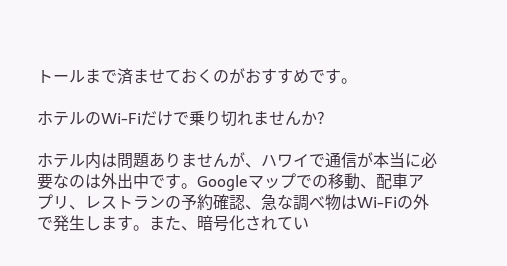トールまで済ませておくのがおすすめです。

ホテルのWi-Fiだけで乗り切れませんか?

ホテル内は問題ありませんが、ハワイで通信が本当に必要なのは外出中です。Googleマップでの移動、配車アプリ、レストランの予約確認、急な調べ物はWi-Fiの外で発生します。また、暗号化されてい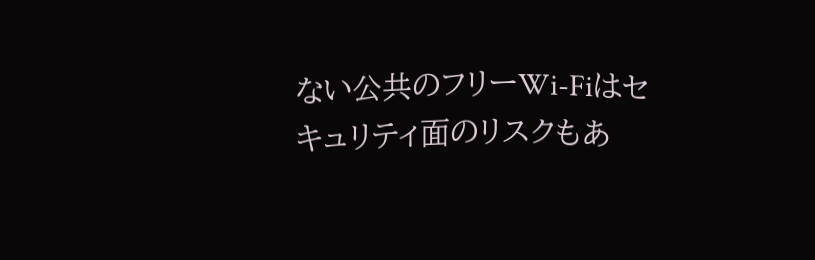ない公共のフリーWi-Fiはセキュリティ面のリスクもあ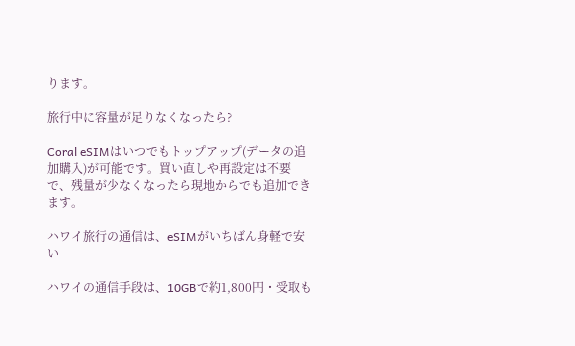ります。

旅行中に容量が足りなくなったら?

Coral eSIMはいつでもトップアップ(データの追加購入)が可能です。買い直しや再設定は不要で、残量が少なくなったら現地からでも追加できます。

ハワイ旅行の通信は、eSIMがいちばん身軽で安い

ハワイの通信手段は、10GBで約1,800円・受取も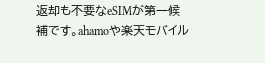返却も不要なeSIMが第一候補です。ahamoや楽天モバイル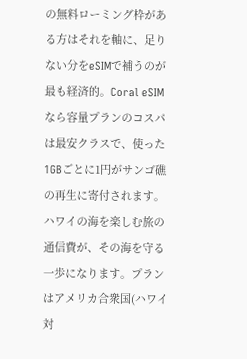の無料ローミング枠がある方はそれを軸に、足りない分をeSIMで補うのが最も経済的。Coral eSIMなら容量プランのコスパは最安クラスで、使った1GBごとに1円がサンゴ礁の再生に寄付されます。ハワイの海を楽しむ旅の通信費が、その海を守る一歩になります。プランはアメリカ合衆国(ハワイ対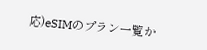応)eSIMのプラン一覧か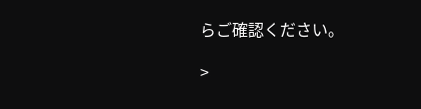らご確認ください。

>